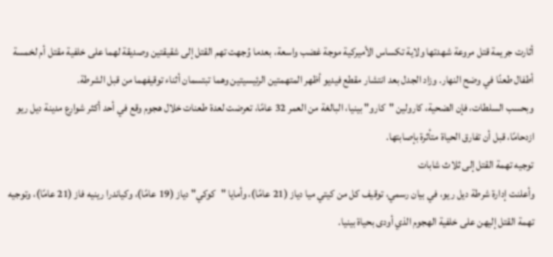أثارت جريمة قتل مروعة شهدتها ولاية تكساس الأميركية موجة غضب واسعة، بعدما وُجهت تهم القتل إلى شقيقتين وصديقة لهما على خلفية مقتل أم لخمسة أطفال طعنًا في وضح النهار. وزاد الجدل بعد انتشار مقطع فيديو أظهر المتهمتين الرئيسيتين وهما تبتسمان أثناء توقيفهما من قبل الشرطة.
وبحسب السلطات، فإن الضحية، كارولين "كارو" بينيا، البالغة من العمر 32 عامًا، تعرضت لعدة طعنات خلال هجوم وقع في أحد أكثر شوارع مدينة ديل ريو ازدحامًا، قبل أن تفارق الحياة متأثرة بإصابتها.
توجيه تهمة القتل إلى ثلاث شابات
وأعلنت إدارة شرطة ديل ريو، في بيان رسمي، توقيف كل من كيتي ميا دياز (21 عامًا)، وأمايا "كوكي" دياز (19 عامًا)، وكياندرا رينيه فاز (21 عامًا)، وتوجيه تهمة القتل إليهن على خلفية الهجوم الذي أودى بحياة بينيا.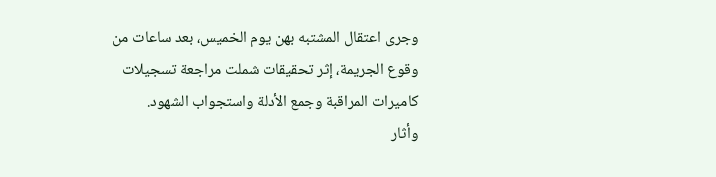وجرى اعتقال المشتبه بهن يوم الخميس، بعد ساعات من وقوع الجريمة، إثر تحقيقات شملت مراجعة تسجيلات كاميرات المراقبة وجمع الأدلة واستجواب الشهود.
وأثار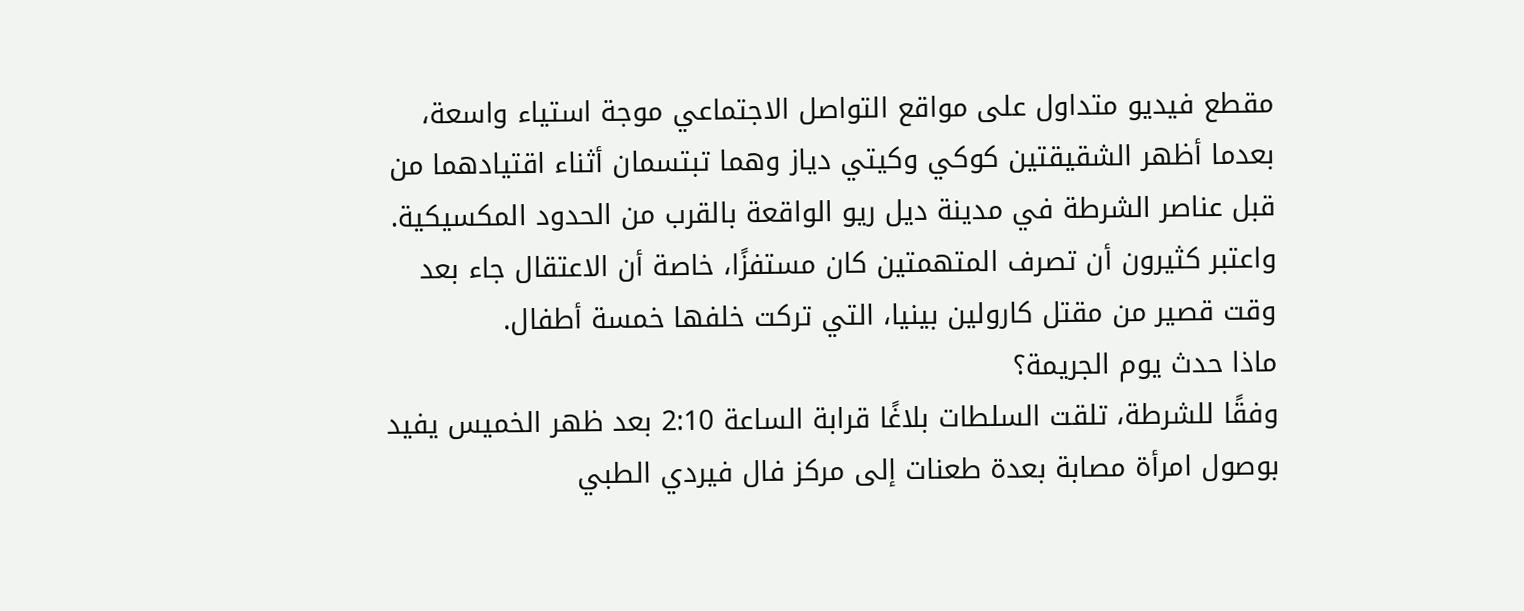مقطع فيديو متداول على مواقع التواصل الاجتماعي موجة استياء واسعة، بعدما أظهر الشقيقتين كوكي وكيتي دياز وهما تبتسمان أثناء اقتيادهما من قبل عناصر الشرطة في مدينة ديل ريو الواقعة بالقرب من الحدود المكسيكية.
واعتبر كثيرون أن تصرف المتهمتين كان مستفزًا، خاصة أن الاعتقال جاء بعد وقت قصير من مقتل كارولين بينيا، التي تركت خلفها خمسة أطفال.
ماذا حدث يوم الجريمة؟
وفقًا للشرطة، تلقت السلطات بلاغًا قرابة الساعة 2:10 بعد ظهر الخميس يفيد بوصول امرأة مصابة بعدة طعنات إلى مركز فال فيردي الطبي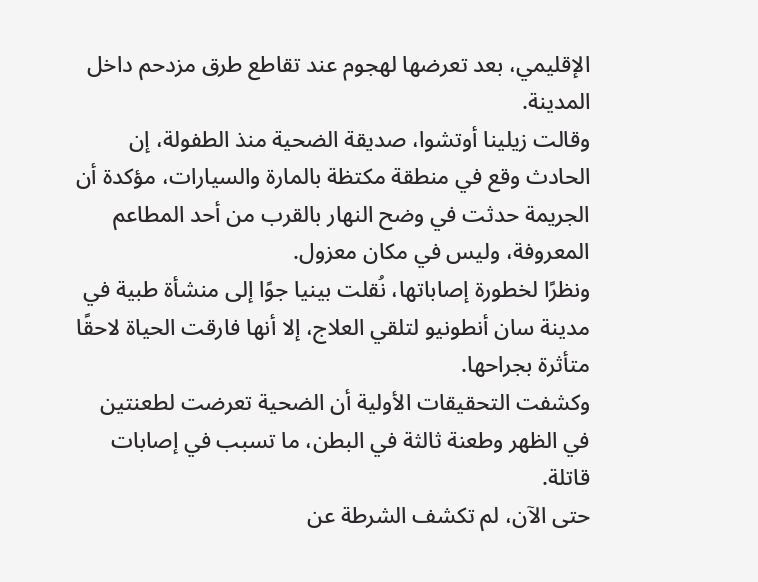الإقليمي، بعد تعرضها لهجوم عند تقاطع طرق مزدحم داخل المدينة.
وقالت زيلينا أوتشوا، صديقة الضحية منذ الطفولة، إن الحادث وقع في منطقة مكتظة بالمارة والسيارات، مؤكدة أن الجريمة حدثت في وضح النهار بالقرب من أحد المطاعم المعروفة، وليس في مكان معزول.
ونظرًا لخطورة إصاباتها، نُقلت بينيا جوًا إلى منشأة طبية في مدينة سان أنطونيو لتلقي العلاج، إلا أنها فارقت الحياة لاحقًا متأثرة بجراحها.
وكشفت التحقيقات الأولية أن الضحية تعرضت لطعنتين في الظهر وطعنة ثالثة في البطن، ما تسبب في إصابات قاتلة.
حتى الآن، لم تكشف الشرطة عن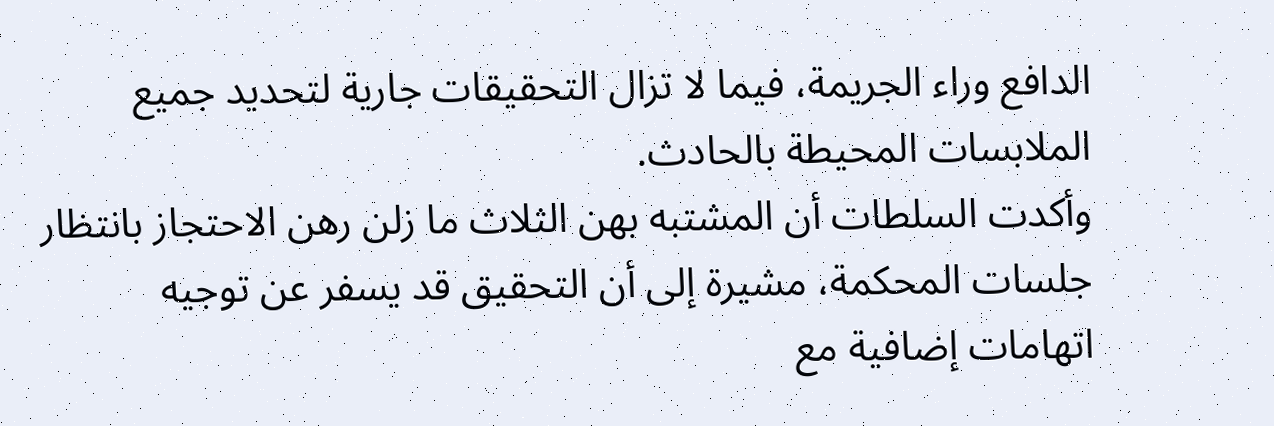الدافع وراء الجريمة، فيما لا تزال التحقيقات جارية لتحديد جميع الملابسات المحيطة بالحادث.
وأكدت السلطات أن المشتبه بهن الثلاث ما زلن رهن الاحتجاز بانتظار جلسات المحكمة، مشيرة إلى أن التحقيق قد يسفر عن توجيه اتهامات إضافية مع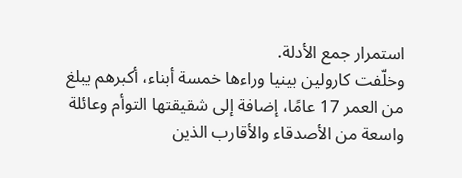استمرار جمع الأدلة.
وخلّفت كارولين بينيا وراءها خمسة أبناء، أكبرهم يبلغ من العمر 17 عامًا، إضافة إلى شقيقتها التوأم وعائلة واسعة من الأصدقاء والأقارب الذين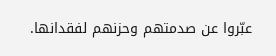عبّروا عن صدمتهم وحزنهم لفقدانها.